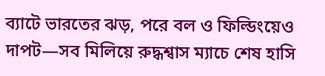ব্যাটে ভারতের ঝড়, পরে বল ও ফিল্ডিংয়েও দাপট—সব মিলিয়ে রুদ্ধশ্বাস ম্যাচে শেষ হাসি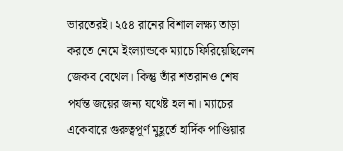ভারতেরই। ২৫৪ রানের বিশাল লক্ষ্য তাড়া করতে নেমে ইংল্যান্ডকে ম্যাচে ফিরিয়েছিলেন জেকব বেথেল। কিন্তু তাঁর শতরানও শেষ পর্যন্ত জয়ের জন্য যথেষ্ট হল না। ম্যাচের একেবারে গুরুত্বপূর্ণ মুহূর্তে হার্দিক পাণ্ডিয়ার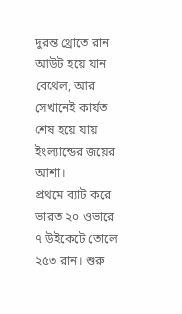দুরন্ত থ্রোতে রান আউট হয়ে যান বেথেল, আর সেখানেই কার্যত শেষ হয়ে যায় ইংল্যান্ডের জয়ের আশা।
প্রথমে ব্যাট করে ভারত ২০ ওভারে ৭ উইকেটে তোলে ২৫৩ রান। শুরু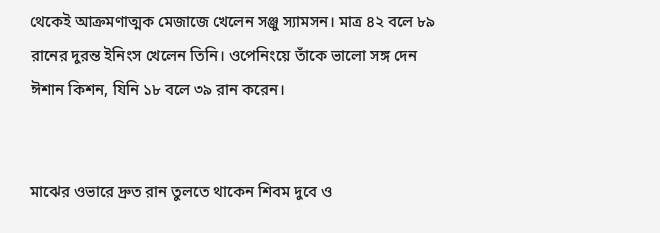থেকেই আক্রমণাত্মক মেজাজে খেলেন সঞ্জু স্যামসন। মাত্র ৪২ বলে ৮৯ রানের দুরন্ত ইনিংস খেলেন তিনি। ওপেনিংয়ে তাঁকে ভালো সঙ্গ দেন ঈশান কিশন, যিনি ১৮ বলে ৩৯ রান করেন।


মাঝের ওভারে দ্রুত রান তুলতে থাকেন শিবম দুবে ও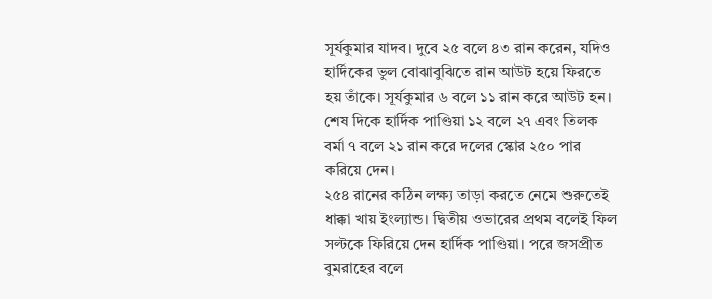সূর্যকুমার যাদব। দুবে ২৫ বলে ৪৩ রান করেন, যদিও হার্দিকের ভুল বোঝাবুঝিতে রান আউট হয়ে ফিরতে হয় তাঁকে। সূর্যকুমার ৬ বলে ১১ রান করে আউট হন। শেষ দিকে হার্দিক পাণ্ডিয়া ১২ বলে ২৭ এবং তিলক বর্মা ৭ বলে ২১ রান করে দলের স্কোর ২৫০ পার করিয়ে দেন।
২৫৪ রানের কঠিন লক্ষ্য তাড়া করতে নেমে শুরুতেই ধাক্কা খায় ইংল্যান্ড। দ্বিতীয় ওভারের প্রথম বলেই ফিল সল্টকে ফিরিয়ে দেন হার্দিক পাণ্ডিয়া। পরে জসপ্রীত বুমরাহের বলে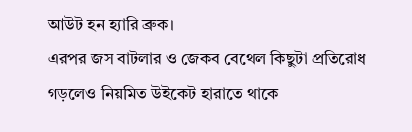আউট হন হ্যারি ব্রুক।
এরপর জস বাটলার ও জেকব বেথেল কিছুটা প্রতিরোধ গড়লেও নিয়মিত উইকেট হারাতে থাকে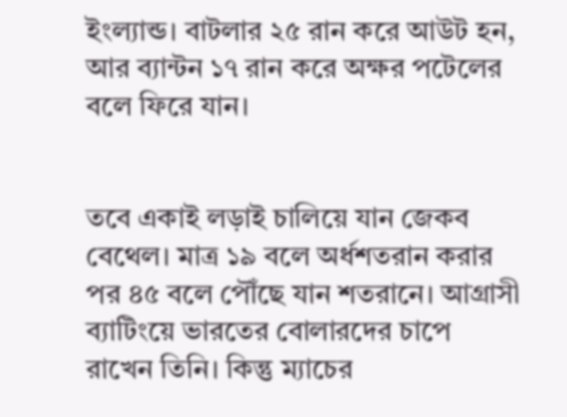ইংল্যান্ড। বাটলার ২৫ রান করে আউট হন, আর ব্যান্টন ১৭ রান করে অক্ষর পটেলের বলে ফিরে যান।


তবে একাই লড়াই চালিয়ে যান জেকব বেথেল। মাত্র ১৯ বলে অর্ধশতরান করার পর ৪৫ বলে পৌঁছে যান শতরানে। আগ্রাসী ব্যাটিংয়ে ভারতের বোলারদের চাপে রাখেন তিনি। কিন্তু ম্যাচের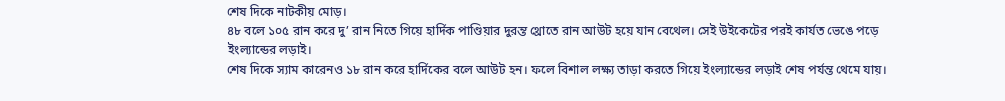শেষ দিকে নাটকীয় মোড়।
৪৮ বলে ১০৫ রান করে দু’ রান নিতে গিয়ে হার্দিক পাণ্ডিয়ার দুরন্ত থ্রোতে রান আউট হয়ে যান বেথেল। সেই উইকেটের পরই কার্যত ভেঙে পড়ে ইংল্যান্ডের লড়াই।
শেষ দিকে স্যাম কারেনও ১৮ রান করে হার্দিকের বলে আউট হন। ফলে বিশাল লক্ষ্য তাড়া করতে গিয়ে ইংল্যান্ডের লড়াই শেষ পর্যন্ত থেমে যায়।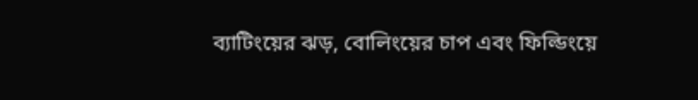ব্যাটিংয়ের ঝড়, বোলিংয়ের চাপ এবং ফিল্ডিংয়ে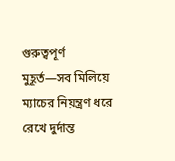গুরুত্বপূর্ণ মুহূর্ত—সব মিলিয়ে ম্যাচের নিয়ন্ত্রণ ধরে রেখে দুর্দান্ত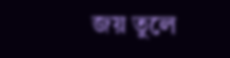জয় তুলে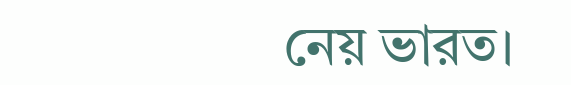নেয় ভারত।